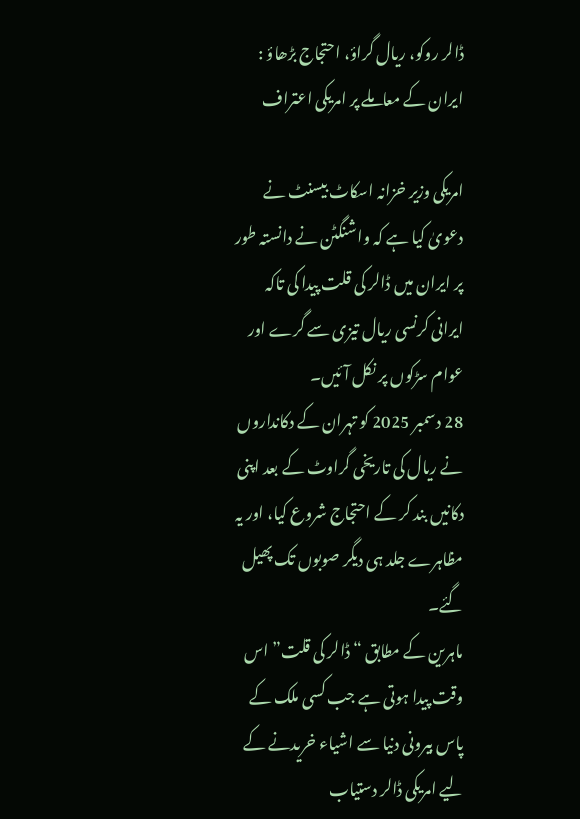ڈالر روکو، ریال گراؤ، احتجاج بڑھاؤ : ایران کے معاملے پر امریکی اعتراف

امریکی وزیر خزانہ اسکاٹ بیسنٹ نے دعویٰ کیا ہے کہ واشنگٹن نے دانستہ طور پر ایران میں ڈالر کی قلت پیدا کی تاکہ ایرانی کرنسی ریال تیزی سے گرے اور عوام سڑکوں پر نکل آئیں۔
28 دسمبر 2025 کو تہران کے دکانداروں نے ریال کی تاریخی گراوٹ کے بعد اپنی دکانیں بند کر کے احتجاج شروع کیا، اور یہ مظاہرے جلد ہی دیگر صوبوں تک پھیل گئے۔
ماہرین کے مطابق “ڈالر کی قلت” اس وقت پیدا ہوتی ہے جب کسی ملک کے پاس بیرونی دنیا سے اشیاء خریدنے کے لیے امریکی ڈالر دستیاب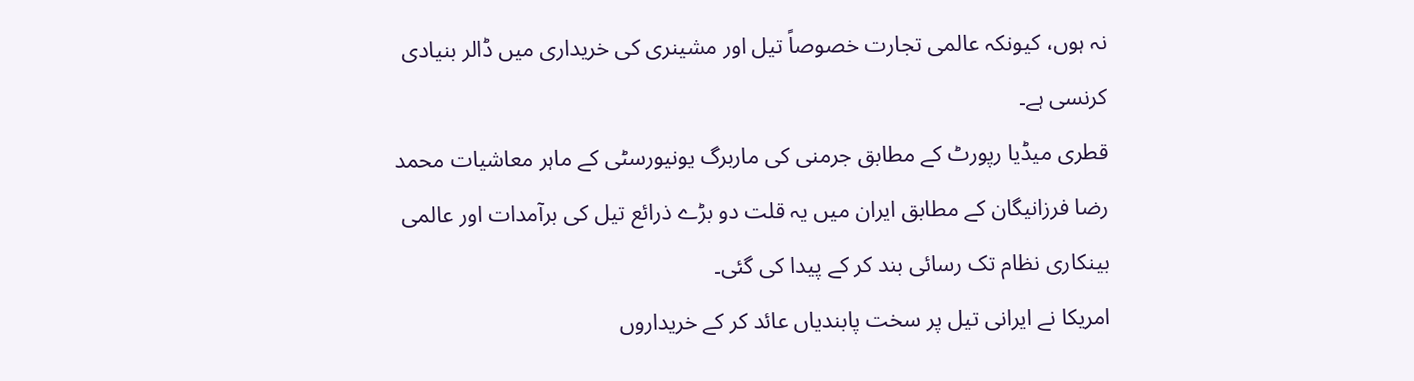نہ ہوں، کیونکہ عالمی تجارت خصوصاً تیل اور مشینری کی خریداری میں ڈالر بنیادی کرنسی ہے۔
قطری میڈیا رپورٹ کے مطابق جرمنی کی ماربرگ یونیورسٹی کے ماہر معاشیات محمد رضا فرزانیگان کے مطابق ایران میں یہ قلت دو بڑے ذرائع تیل کی برآمدات اور عالمی بینکاری نظام تک رسائی بند کر کے پیدا کی گئی۔
امریکا نے ایرانی تیل پر سخت پابندیاں عائد کر کے خریداروں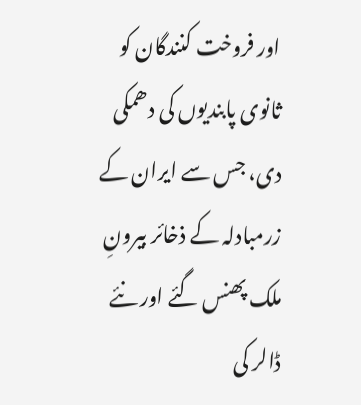اور فروخت کنندگان کو ثانوی پابندیوں کی دھمکی دی، جس سے ایران کے زرمبادلہ کے ذخائر بیرونِ ملک پھنس گئے اور نئے ڈالر کی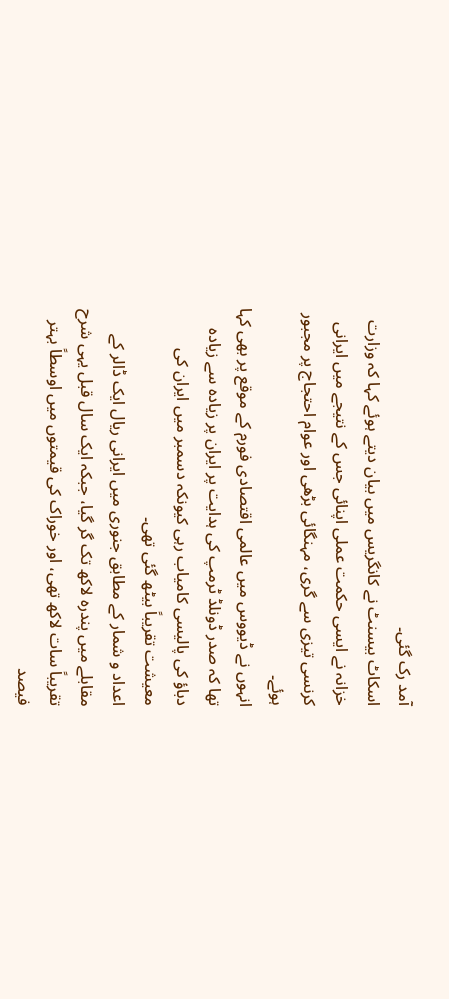آمد رک گئی۔
اسکاٹ بیسنٹ نے کانگریس میں بیان دیتے ہوئے کہا کہ وزارت خزانہ نے ایسی حکمت عملی اپنائی جس کے نتیجے میں ایرانی کرنسی تیزی سے گری، مہنگائی بڑھی اور عوام احتجاج پر مجبور ہوئے۔
انہوں نے ڈیووس میں عالمی اقتصادی فورم کے موقع پر بھی کہا تھا کہ صدر ڈونلڈ ٹرمپ کی ہدایت پر ایران پر زیادہ سے زیادہ دباؤ کی پالیسی کامیاب رہی کیونکہ دسمبر میں ایران کی معیشت تقریباً بیٹھ گئی تھی۔
اعداد و شمار کے مطابق جنوری میں ایرانی ریال ایک ڈالر کے مقابلے میں پندرہ لاکھ تک گر گیا، جبکہ ایک سال قبل یہی شرح تقریباً سات لاکھ تھی، اور خوراک کی قیمتوں میں اوسطاً بہتر فیصد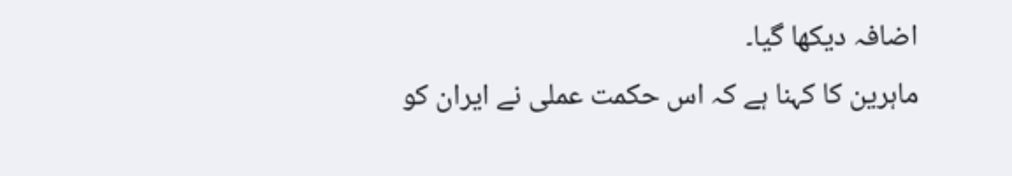اضافہ دیکھا گیا۔
ماہرین کا کہنا ہے کہ اس حکمت عملی نے ایران کو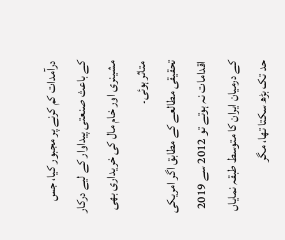درآمدات کم کرنے پر مجبور کیا، جس کے باعث صنعتی پیداوار کے لیے درکار مشینری اور خام مال کی خریداری بھی متاثر ہوئی۔
تحقیقی مطالعے کے مطابق اگر امریکی اقدامات نہ ہوتے تو 2012 سے 2019 کے درمیان ایران کا متوسط طبقہ نمایاں حد تک بڑھ سکتا تھا، مگر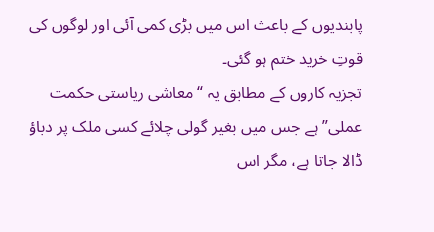پابندیوں کے باعث اس میں بڑی کمی آئی اور لوگوں کی قوتِ خرید ختم ہو گئی۔
تجزیہ کاروں کے مطابق یہ “معاشی ریاستی حکمت عملی” ہے جس میں بغیر گولی چلائے کسی ملک پر دباؤ ڈالا جاتا ہے، مگر اس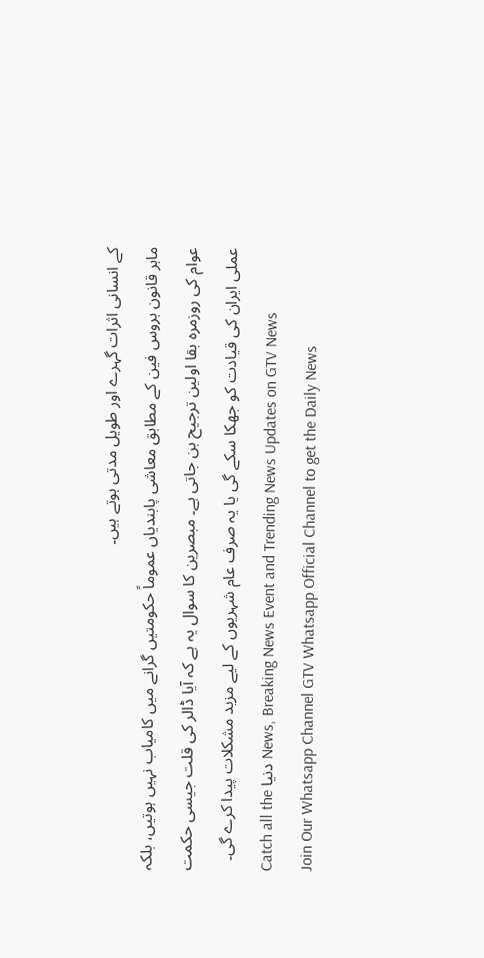کے انسانی اثرات گہرے اور طویل مدتی ہوتے ہیں۔
ماہر قانون بروس فین کے مطابق معاشی پابندیاں عموماً حکومتیں گرانے میں کامیاب نہیں ہوتیں، بلکہ عوام کی روزمرہ بقا اولین ترجیح بن جاتی ہے۔ مبصرین کا سوال یہ ہے کہ آیا ڈالر کی قلت جیسی حکمت عملی ایران کی قیادت کو جھکا سکے گی یا یہ صرف عام شہریوں کے لیے مزید مشکلات پیدا کرے گی۔
Catch all the دنیا News, Breaking News Event and Trending News Updates on GTV News
Join Our Whatsapp Channel GTV Whatsapp Official Channel to get the Daily News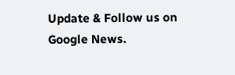Update & Follow us on Google News.